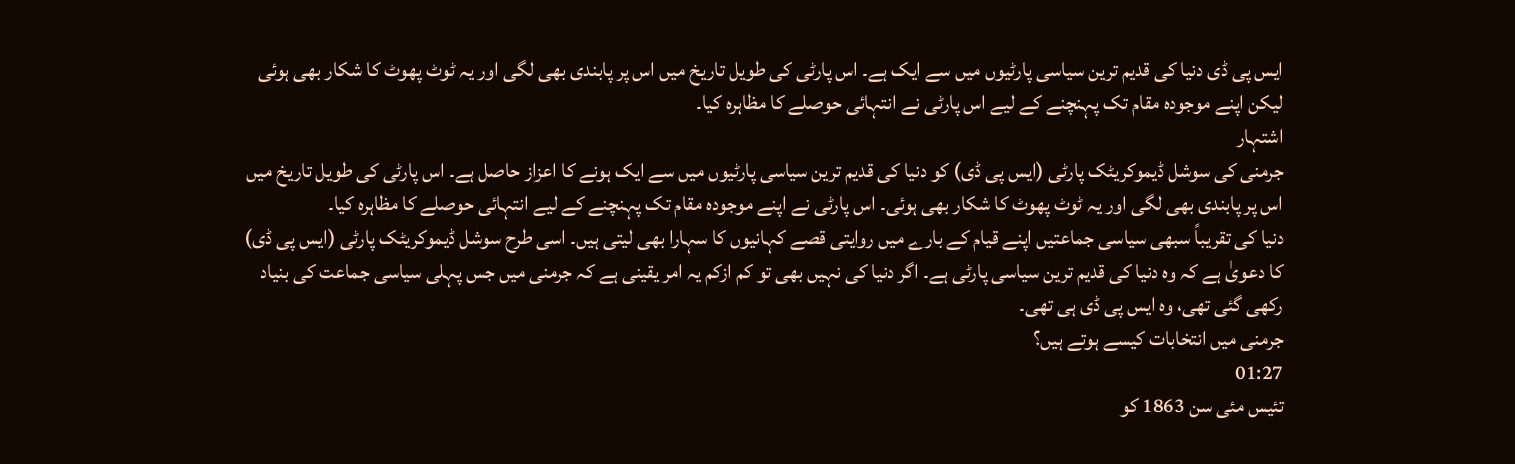ایس پی ڈی دنیا کی قدیم ترین سیاسی پارٹیوں میں سے ایک ہے۔ اس پارٹی کی طویل تاریخ میں اس پر پابندی بھی لگی اور یہ ٹوٹ پھوٹ کا شکار بھی ہوئی لیکن اپنے موجودہ مقام تک پہنچنے کے لیے اس پارٹی نے انتہائی حوصلے کا مظاہرہ کیا۔
اشتہار
جرمنی کی سوشل ڈیموکریٹک پارٹی (ایس پی ڈی) کو دنیا کی قدیم ترین سیاسی پارٹیوں میں سے ایک ہونے کا اعزاز حاصل ہے۔ اس پارٹی کی طویل تاریخ میں اس پر پابندی بھی لگی اور یہ ٹوٹ پھوٹ کا شکار بھی ہوئی۔ اس پارٹی نے اپنے موجودہ مقام تک پہنچنے کے لیے انتہائی حوصلے کا مظاہرہ کیا۔
دنیا کی تقریباً سبھی سیاسی جماعتیں اپنے قیام کے بارے میں روایتی قصے کہانیوں کا سہارا بھی لیتی ہیں۔ اسی طرح سوشل ڈیموکریٹک پارٹی (ایس پی ڈی) کا دعویٰ ہے کہ وہ دنیا کی قدیم ترین سیاسی پارٹی ہے۔ اگر دنیا کی نہیں بھی تو کم ازکم یہ امر یقینی ہے کہ جرمنی میں جس پہلی سیاسی جماعت کی بنیاد رکھی گئی تھی، وہ ایس پی ڈی ہی تھی۔
جرمنی میں انتخابات کیسے ہوتے ہیں؟
01:27
تئیس مئی سن 1863 کو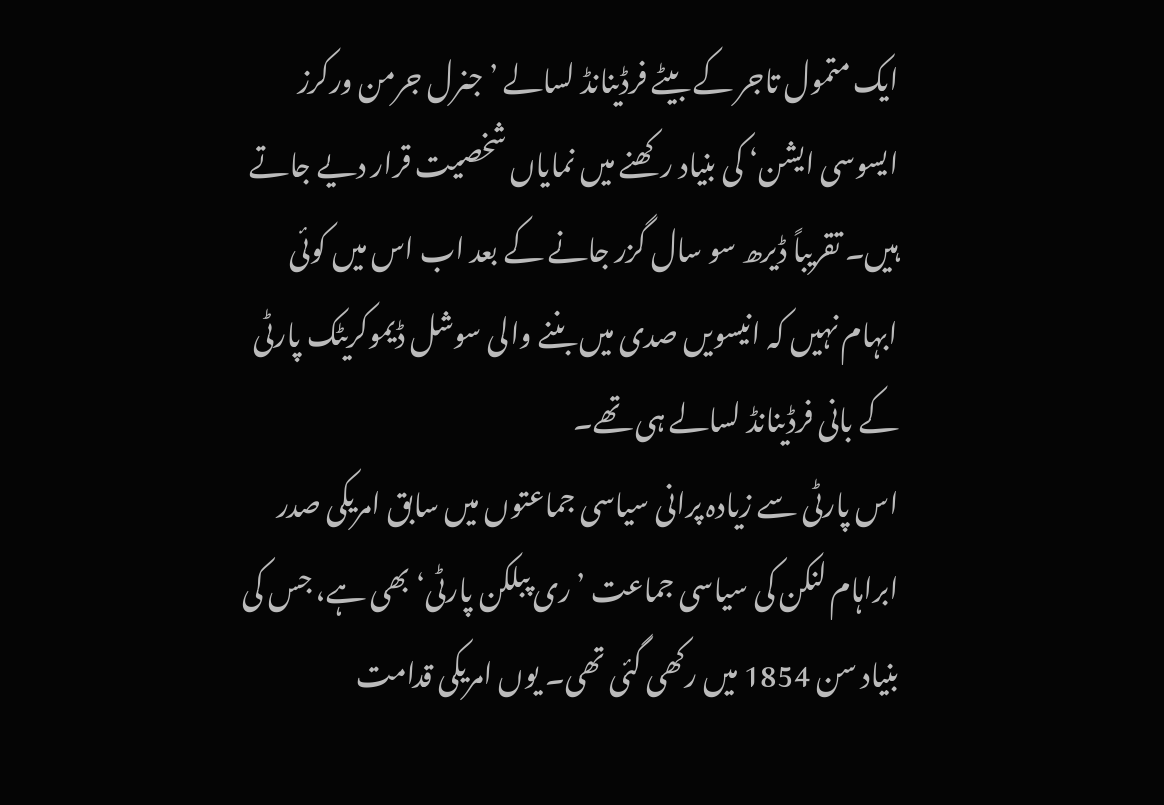ایک متمول تاجر کے بیٹے فرڈینانڈ لسالے ’جنرل جرمن ورکرز ایسوسی ایشن‘ کی بنیاد رکھنے میں نمایاں شخصیت قرار دیے جاتے ہیں۔ تقریباً ڈیرھ سو سال گزر جانے کے بعد اب اس میں کوئی ابہام نہیں کہ انیسویں صدی میں بننے والی سوشل ڈیموکریٹک پارٹی کے بانی فرڈینانڈ لسالے ہی تھے۔
اس پارٹی سے زیادہ پرانی سیاسی جماعتوں میں سابق امریکی صدر ابراہام لنکن کی سیاسی جماعت ’ری پبلکن پارٹی‘ بھی ہے، جس کی بنیاد سن 1854 میں رکھی گئی تھی۔ یوں امریکی قدامت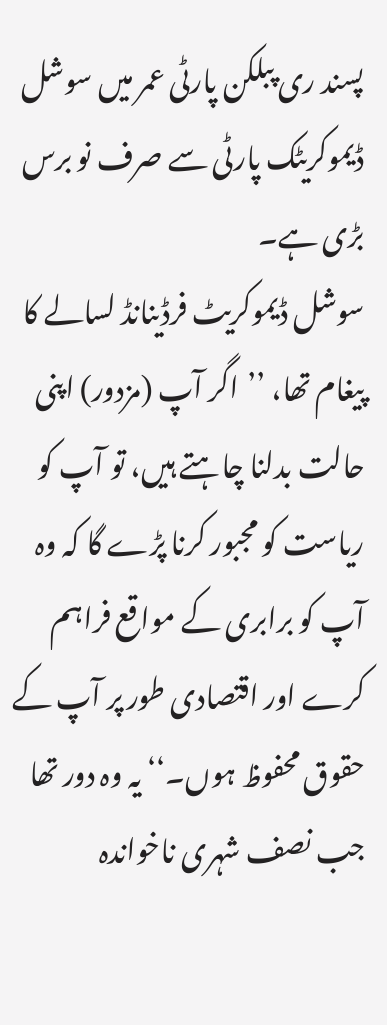پسند ری پبلکن پارٹی عمر میں سوشل ڈیموکریٹک پارٹی سے صرف نو برس بڑی ہے۔
سوشل ڈیموکریٹ فرڈینانڈ لسالے کا پیغام تھا، ’’اگر آپ (مزدور) اپنی حالت بدلنا چاہتے ہیں، تو آپ کو ریاست کو مجبور کرنا پڑے گا کہ وہ آپ کو برابری کے مواقع فراہم کرے اور اقتصادی طور پر آپ کے حقوق محفوظ ہوں۔‘‘ یہ وہ دور تھا جب نصف شہری ناخواندہ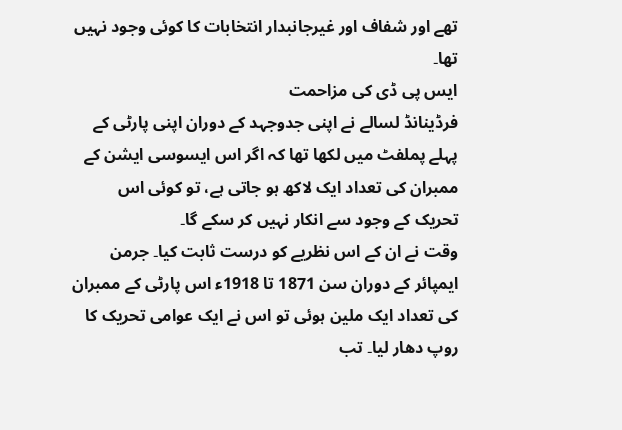تھے اور شفاف اور غیرجانبدار انتخابات کا کوئی وجود نہیں تھا۔
ایس پی ڈی کی مزاحمت
فرڈینانڈ لسالے نے اپنی جدوجہد کے دوران اپنی پارٹی کے پہلے پملفٹ میں لکھا تھا کہ اگر اس ایسوسی ایشن کے ممبران کی تعداد ایک لاکھ ہو جاتی ہے، تو کوئی اس تحریک کے وجود سے انکار نہیں کر سکے گا۔
وقت نے ان کے اس نظریے کو درست ثابت کیا۔ جرمن ایمپائر کے دوران سن 1871 تا 1918ء اس پارٹی کے ممبران کی تعداد ایک ملین ہوئی تو اس نے ایک عوامی تحریک کا روپ دھار لیا۔ تب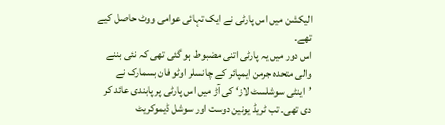الیکشن میں اس پارٹی نے ایک تہائی عوامی ووٹ حاصل کیے تھے۔
اس دور میں یہ پارٹی اتنی مضبوط ہو گئی تھی کہ نئی بننے والی متحدہ جرمن ایمپائر کے چانسلر اوٹو فان بسمارک نے ’اینٹی سوشلسٹ لاز‘ کی آڑ میں اس پارٹی پر پابندی عائد کر دی تھی۔ تب ٹریڈ یونین دوست اور سوشل ڈیموکریٹ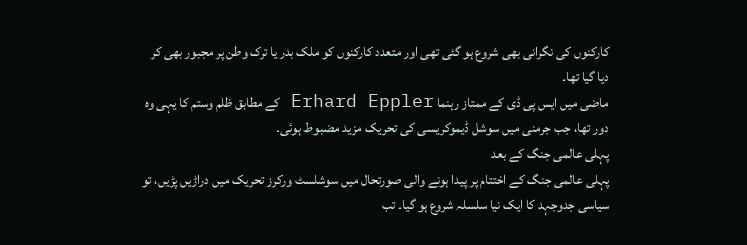کارکنوں کی نگرانی بھی شروع ہو گئی تھی اور متعدد کارکنوں کو ملک بدر یا ترک وطن پر مجبور بھی کر دیا گیا تھا۔
ماضی میں ایس پی ڈی کے ممتاز رہنما Erhard Eppler کے مطابق ظلم وستم کا یہی وہ دور تھا، جب جرمنی میں سوشل ڈیموکریسی کی تحریک مزید مضبوط ہوئی۔
پہلی عالمی جنگ کے بعد
پہلی عالمی جنگ کے اختتام پر پیدا ہونے والی صورتحال میں سوشلسٹ ورکرز تحریک میں دراڑیں پڑیں، تو سیاسی جدوجہد کا ایک نیا سلسلہ شروع ہو گیا۔ تب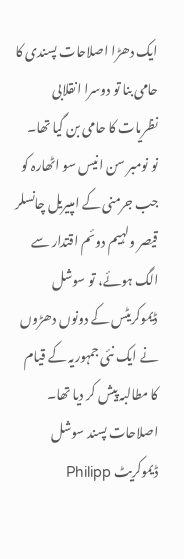ایک دھڑا اصلاحات پسندی کا حامی بنا تو دوسرا انقلابی نظریات کا حامی بن گیا تھا۔
نو نومبر سن انیس سو اٹھارہ کو جب جرمنی کے امپیریل چانسلر قیصر ولہیم دوئم اقتدار سے الگ ہوئے، تو سوشل ڈیموکریٹس کے دونوں دھڑوں نے ایک نئی جمہوریہ کے قیام کا مطالبہ پیش کر دیا تھا۔ اصلاحات پسند سوشل ڈیموکریٹ Philipp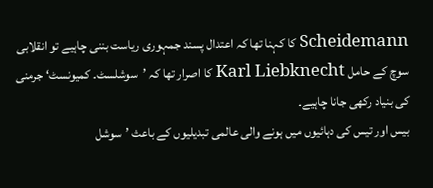Scheidemann کا کہنا تھا کہ اعتدال پسند جمہوری ریاست بننی چاہیے تو انقلابی سوچ کے حامل Karl Liebknecht کا اصرار تھا کہ ’سوشلسٹ۔ کمیونسٹ‘ جرمنی کی بنیاد رکھی جانا چاہیے۔
بیس اور تیس کی دہائیوں میں ہونے والی عالمی تبدیلیوں کے باعث ’سوشل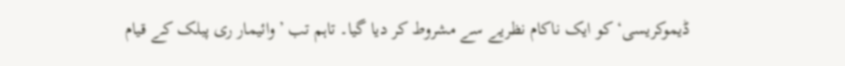ڈیموکریسی‘ کو ایک ناکام نظریے سے مشروط کر دیا گیا۔ تاہم تب ’وائیمار ری پبلک کے قیام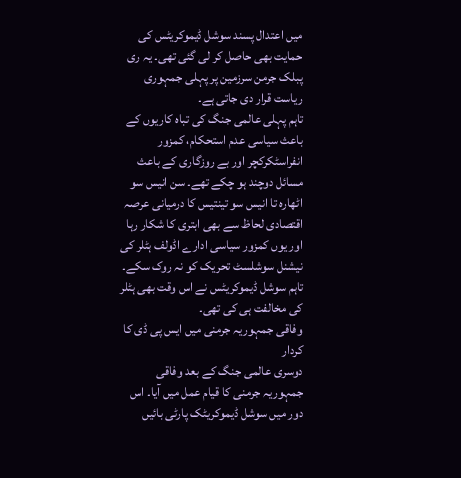میں اعتدال پسند سوشل ڈیموکریٹس کی حمایت بھی حاصل کر لی گئی تھی۔ یہ ری پبلک جرمن سرزمین پر پہلی جمہوری ریاست قرار دی جاتی ہے۔
تاہم پہلی عالمی جنگ کی تباہ کاریوں کے باعث سیاسی عدم استحکام، کمزور انفراسٹکرکچر اور بے روزگاری کے باعث مسائل دوچند ہو چکے تھے۔ سن انیس سو اٹھارہ تا انیس سو تینتیس کا درمیانی عرصہ اقتصادی لحاظ سے بھی ابتری کا شکار رہا اور یوں کمزور سیاسی ادارے اڈولف ہٹلر کی نیشنل سوشلسٹ تحریک کو نہ روک سکے۔ تاہم سوشل ڈیموکریٹس نے اس وقت بھی ہٹلر کی مخالفت ہی کی تھی۔
وفاقی جمہوریہ جرمنی میں ایس پی ڈی کا کردار
دوسری عالمی جنگ کے بعد وفاقی جمہوریہ جرمنی کا قیام عمل میں آیا۔ اس دور میں سوشل ڈیموکریٹک پارٹی بائیں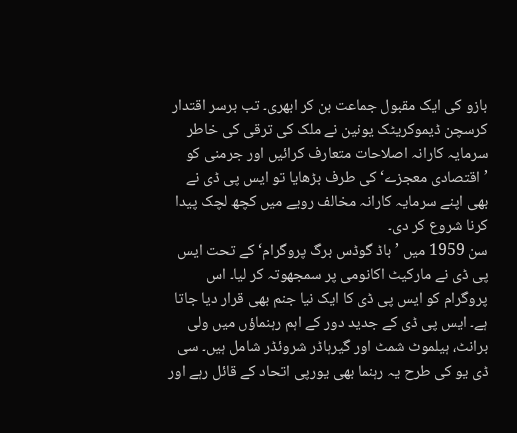بازو کی ایک مقبول جماعت بن کر ابھری۔ تب برسر اقتدار کرسچن ڈیموکریٹک یونین نے ملک کی ترقی کی خاطر سرمایہ کارانہ اصلاحات متعارف کرائیں اور جرمنی کو ’اقتصادی معجزے‘ کی طرف بڑھایا تو ایس پی ڈی نے بھی اپنے سرمایہ کارانہ مخالف رویے میں کچھ لچک پیدا کرنا شروع کر دی۔
سن 1959 میں ’باڈ گوڈس برگ پروگرام‘ کے تحت ایس پی ڈی نے مارکیٹ اکانومی پر سمجھوتہ کر لیا۔ اس پروگرام کو ایس پی ڈی کا ایک نیا جنم بھی قرار دیا جاتا ہے۔ ایس پی ڈی کے جدید دور کے اہم رہنماؤں میں ولی برانٹ، ہیلموٹ شمٹ اور گیرہاڈر شروئڈر شامل ہیں۔ سی ڈی یو کی طرح یہ رہنما بھی یورپی اتحاد کے قائل رہے اور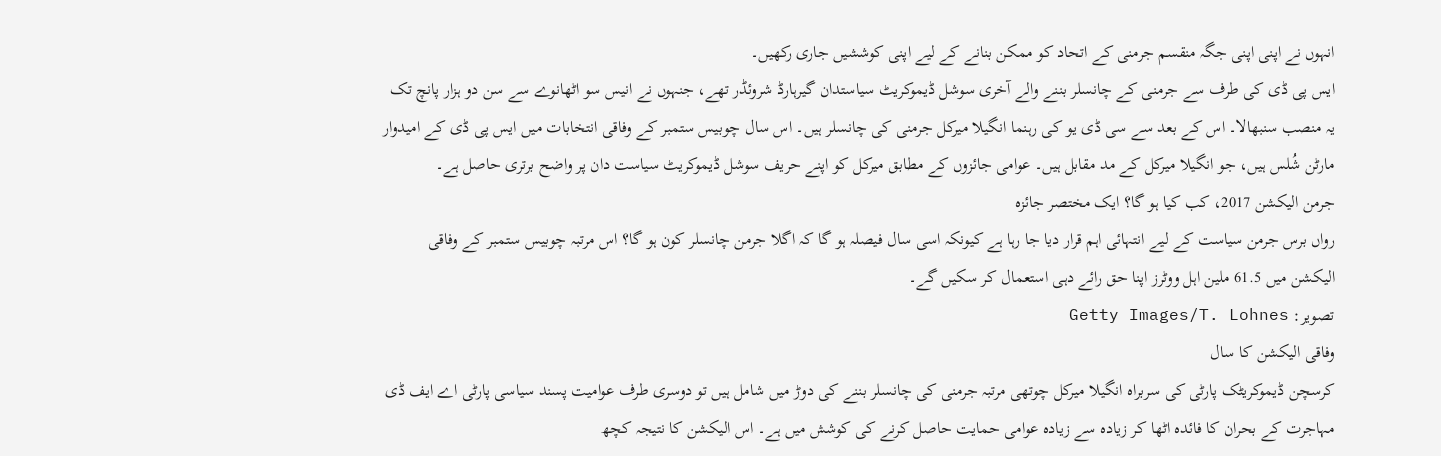انہوں نے اپنی اپنی جگہ منقسم جرمنی کے اتحاد کو ممکن بنانے کے لیے اپنی کوششیں جاری رکھیں۔
ایس پی ڈی کی طرف سے جرمنی کے چانسلر بننے والے آخری سوشل ڈیموکریٹ سیاستدان گیرہارڈ شروئڈر تھے، جنہوں نے انیس سو اٹھانوے سے سن دو ہزار پانچ تک یہ منصب سنبھالا۔ اس کے بعد سے سی ڈی یو کی رہنما انگیلا میرکل جرمنی کی چانسلر ہیں۔ اس سال چوبیس ستمبر کے وفاقی انتخابات میں ایس پی ڈی کے امیدوار مارٹن شُلس ہیں، جو انگیلا میرکل کے مد مقابل ہیں۔ عوامی جائزوں کے مطابق میرکل کو اپنے حریف سوشل ڈیموکریٹ سیاست دان پر واضح برتری حاصل ہے۔
جرمن الیکشن 2017، کب کیا ہو گا؟ ایک مختصر جائزہ
رواں برس جرمن سیاست کے لیے انتہائی اہم قرار دیا جا رہا ہے کیونکہ اسی سال فیصلہ ہو گا کہ اگلا جرمن چانسلر کون ہو گا؟ اس مرتبہ چوبیس ستمبر کے وفاقی الیکشن میں 61.5 ملین اہل ووٹرز اپنا حق رائے دہی استعمال کر سکیں گے۔
تصویر: Getty Images/T. Lohnes
وفاقی الیکشن کا سال
کرسچن ڈیموکریٹک پارٹی کی سربراہ انگیلا میرکل چوتھی مرتبہ جرمنی کی چانسلر بننے کی دوڑ میں شامل ہیں تو دوسری طرف عوامیت پسند سیاسی پارٹی اے ایف ڈی مہاجرت کے بحران کا فائدہ اٹھا کر زیادہ سے زیادہ عوامی حمایت حاصل کرنے کی کوشش میں ہے۔ اس الیکشن کا نتیجہ کچھ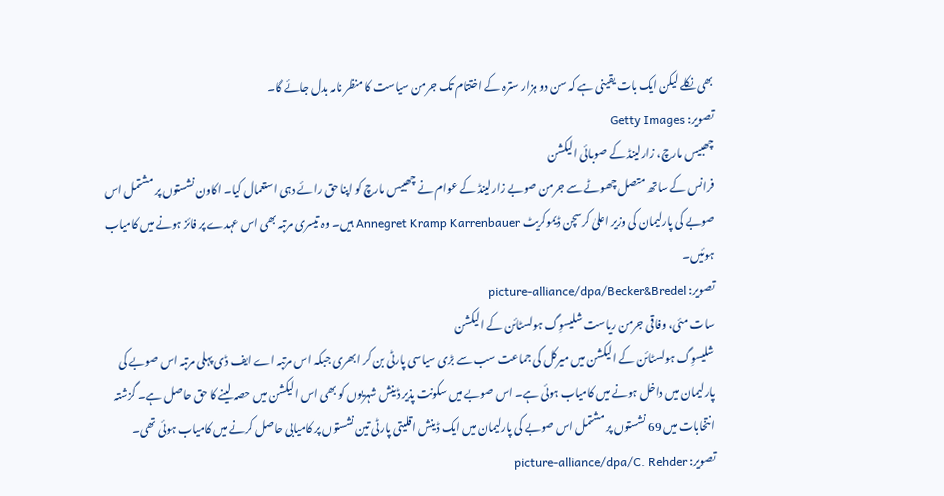بھی نکلے لیکن ایک بات یقینی ہے کہ سن دو ہزار سترہ کے اختتام تک جرمن سیاست کا منظر نامہ بدل جائے گا۔
تصویر: Getty Images
چھبیس مارچ، زارلینڈ کے صوبائی الیکشن
فرانس کے ساتھ متصل چھوٹے سے جرمن صوبے زارلینڈ کے عوام نے چھبیس مارچ کو اپنا حق رائے دہی استعمال کیا۔ اکاون نشستوں پر مشتمل اس صوبے کی پارلیمان کی وزیر اعلیٰ کرسچن ڈیموکریٹ Annegret Kramp Karrenbauer ہیں۔ وہ تیسری مرتبہ بھی اس عہدے پر فائز ہونے میں کامیاب ہوئیں۔
تصویر: picture-alliance/dpa/Becker&Bredel
سات مئی، وفاقی جرمن ریاست شلیسوِگ ہولسٹائن کے الیکشن
شلیسوِگ ہولسٹائن کے الیکشن میں میرکل کی جماعت سب سے بڑی سیاسی پارٹی بن کر ابھری جبکہ اس مرتبہ اے ایف ڈی پہلی مرتبہ اس صوبے کی پارلیمان میں داخل ہونے میں کامیاب ہوئی ہے۔ اس صوبے میں سکونت پذیر ڈینش شہریوں کو بھی اس الیکشن میں حصہ لینے کا حق حاصل ہے۔ گزشتہ انتخابات میں 69 نشستوں پر مشتمل اس صوبے کی پارلیمان میں ایک ڈینش اقلیتی پارٹی تین نشستوں پر کامیابی حاصل کرنے میں کامیاب ہوئی تھی۔
تصویر: picture-alliance/dpa/C. Rehder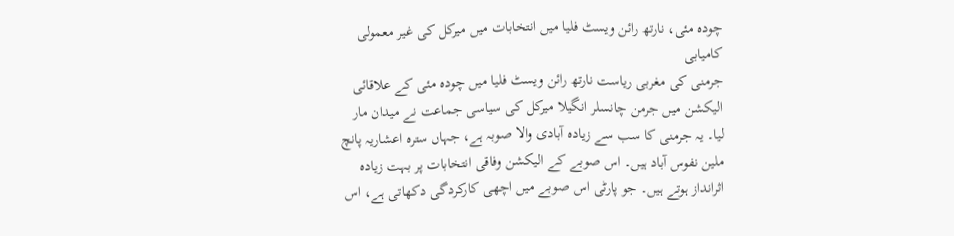چودہ مئی، نارتھ رائن ویسٹ فلیا میں انتخابات میں میرکل کی غیر معمولی کامیابی
جرمنی کی مغربی ریاست نارتھ رائن ویسٹ فلیا میں چودہ مئی کے علاقائی الیکشن میں جرمن چانسلر انگیلا میرکل کی سیاسی جماعت نے میدان مار لیا۔ یہ جرمنی کا سب سے زیادہ آبادی والا صوبہ ہے، جہاں سترہ اعشاریہ پانچ ملین نفوس آباد ہیں۔ اس صوبے کے الیکشن وفاقی انتخابات پر بہت زیادہ اثرانداز ہوتے ہیں۔ جو پارٹی اس صوبے میں اچھی کارکردگی دکھاتی ہے، اس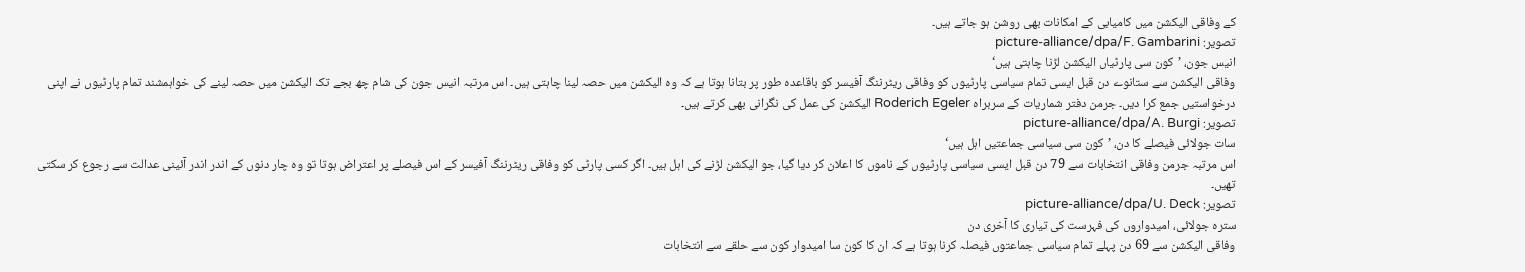کے وفاقی الیکشن میں کامیابی کے امکانات بھی روشن ہو جاتے ہیں۔
تصویر: picture-alliance/dpa/F. Gambarini
انیس جون، ’کون سی پارٹیاں الیکشن لڑنا چاہتی ہیں‘
وفاقی الیکشن سے ستانوے دن قبل ایسی تمام سیاسی پارٹیوں کو وفاقی ریٹرننگ آفیسر کو باقاعدہ طور پر بتانا ہوتا ہے کہ وہ الیکشن میں حصہ لینا چاہتی ہیں۔ اس مرتبہ انیس جون کی شام چھ بجے تک الیکشن میں حصہ لینے کی خواہمشند تمام پارٹیوں نے اپنی درخواستیں جمع کرا دیں۔ جرمن دفتر شماریات کے سربراہ Roderich Egeler الیکشن کی عمل کی نگرانی بھی کرتے ہیں۔
تصویر: picture-alliance/dpa/A. Burgi
سات جولائی فیصلے کا دن، ’کون سی سیاسی جماعتیں اہل ہیں‘
اس مرتبہ جرمن وفاقی انتخابات سے 79 دن قبل ایسی سیاسی پارٹیوں کے ناموں کا اعلان کر دیا گیا، جو الیکشن لڑنے کی اہل ہیں۔ اگر کسی پارٹی کو وفاقی ریٹرننگ آفیسر کے اس فیصلے پر اعتراض ہوتا تو وہ چار دنوں کے اندر اندر آئینی عدالت سے رجوع کر سکتی تھیں۔
تصویر: picture-alliance/dpa/U. Deck
سترہ جولائی، امیدواروں کی فہرست کی تیاری کا آخری دن
وفاقی الیکشن سے 69 دن پہلے تمام سیاسی جماعتوں فیصلہ کرنا ہوتا ہے کہ ان کا کون سا امیدوار کون سے حلقے سے انتخابات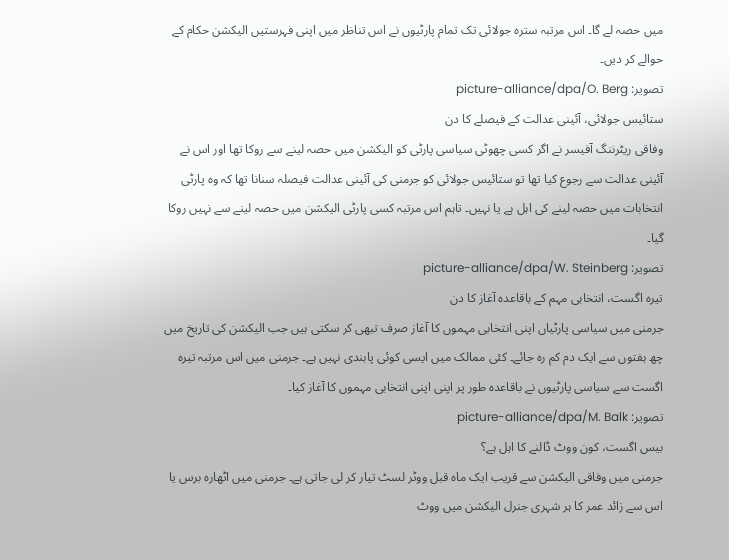میں حصہ لے گا۔ اس مرتبہ سترہ جولائی تک تمام پارٹیوں نے اس تناظر میں اپنی فہرستیں الیکشن حکام کے حوالے کر دیں۔
تصویر: picture-alliance/dpa/O. Berg
ستائیس جولائی، آئینی عدالت کے فیصلے کا دن
وفاقی ریٹرننگ آفیسر نے اگر کسی چھوٹی سیاسی پارٹی کو الیکشن میں حصہ لینے سے روکا تھا اور اس نے آئینی عدالت سے رجوع کیا تھا تو ستائیس جولائی کو جرمنی کی آئینی عدالت فیصلہ سنانا تھا کہ وہ پارٹی انتخابات میں حصہ لینے کی اہل ہے یا نہیں۔ تاہم اس مرتبہ کسی پارٹی الیکشن میں حصہ لینے سے نہیں روکا گیا۔
تصویر: picture-alliance/dpa/W. Steinberg
تیرہ اگست، انتخابی مہم کے باقاعدہ آغاز کا دن
جرمنی میں سیاسی پارٹیاں اپنی انتخابی مہموں کا آغاز صرف تبھی کر سکتی ہیں جب الیکشن کی تاریخ میں چھ ہفتوں سے ایک دم کم رہ جائے۔ کئی ممالک میں ایسی کوئی پابندی نہیں ہے۔ جرمنی میں اس مرتبہ تیرہ اگست سے سیاسی پارٹیوں نے باقاعدہ طور پر اپنی اپنی انتخابی مہموں کا آغاز کیا۔
تصویر: picture-alliance/dpa/M. Balk
بیس اگست، کون ووٹ ڈالنے کا اہل ہے؟
جرمنی میں وفاقی الیکشن سے قریب ایک ماہ قبل ووٹر لسٹ تیار کر لی جاتی ہے۔ جرمنی میں اٹھارہ برس یا اس سے زائد عمر کا ہر شہری جنرل الیکشن میں ووٹ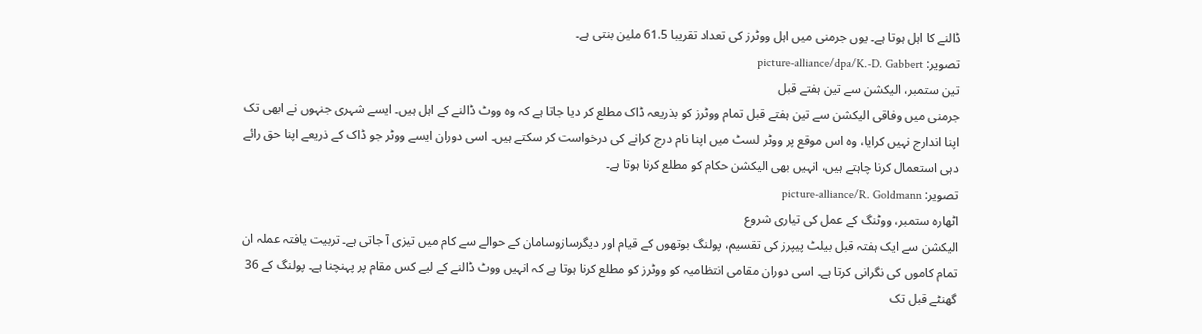ڈالنے کا اہل ہوتا ہے۔ یوں جرمنی میں اہل ووٹرز کی تعداد تقریبا 61.5 ملین بنتی ہے۔
تصویر: picture-alliance/dpa/K.-D. Gabbert
تین ستمبر، الیکشن سے تین ہفتے قبل
جرمنی میں وفاقی الیکشن سے تین ہفتے قبل تمام ووٹرز کو بذریعہ ڈاک مطلع کر دیا جاتا ہے کہ وہ ووٹ ڈالنے کے اہل ہیں۔ ایسے شہری جنہوں نے ابھی تک اپنا اندارج نہیں کرایا، وہ اس موقع پر ووٹر لسٹ میں اپنا نام درج کرانے کی درخواست کر سکتے ہیں۔ اسی دوران ایسے ووٹر جو ڈاک کے ذریعے اپنا حق رائے دہی استعمال کرنا چاہتے ہیں، انہیں بھی الیکشن حکام کو مطلع کرنا ہوتا ہے۔
تصویر: picture-alliance/R. Goldmann
اٹھارہ ستمبر، ووٹنگ کے عمل کی تیاری شروع
الیکشن سے ایک ہفتہ قبل بیلٹ پیپرز کی تقسیم، پولنگ بوتھوں کے قیام اور دیگرسازوسامان کے حوالے سے کام میں تیزی آ جاتی ہے۔ تربیت یافتہ عملہ ان تمام کاموں کی نگرانی کرتا ہے۔ اسی دوران مقامی انتظامیہ کو ووٹرز کو مطلع کرنا ہوتا ہے کہ انہیں ووٹ ڈالنے کے لیے کس مقام پر پہنچنا ہے۔ پولنگ کے 36 گھنٹے قبل تک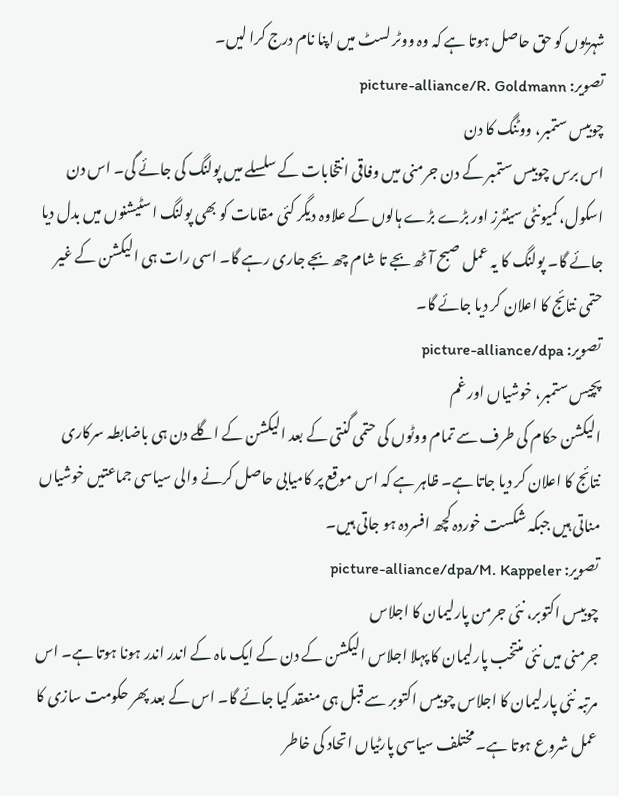شہریوں کو حق حاصل ہوتا ہے کہ وہ ووٹر لسٹ میں اپنا نام درج کرا لیں۔
تصویر: picture-alliance/R. Goldmann
چوبیس ستمبر، ووٹنگ کا دن
اس برس چوبیس ستمبر کے دن جرمنی میں وفاقی انتخابات کے سلسلے میں پولنگ کی جائے گی۔ اس دن اسکول، کمیونٹی سینٹرز اور بڑے بڑے ہالوں کے علاوہ دیگر کئی مقامات کو بھی پولنگ اسٹیشنوں میں بدل دیا جائے گا۔ پولنگ کا یہ عمل صبح آٹھ بجے تا شام چھ بجے جاری رہے گا۔ اسی رات ہی الیکشن کے غیر حتمی نتائج کا اعلان کر دیا جائے گا۔
تصویر: picture-alliance/dpa
پچیس ستمبر، خوشیاں اور غم
الیکشن حکام کی طرف سے تمام ووٹوں کی حتمی گنتی کے بعد الیکشن کے اگلے دن ہی باضابطہ سرکاری نتائج کا اعلان کر دیا جاتا ہے۔ ظاہر ہے کہ اس موقع پر کامیابی حاصل کرنے والی سیاسی جماعتیں خوشیاں مناتی ہیں جبکہ شکست خوردہ کچھ افسردہ ہو جاتی ہیں۔
تصویر: picture-alliance/dpa/M. Kappeler
چوبیس اکتوبر، نئی جرمن پارلیمان کا اجلاس
جرمنی میں نئی منتخب پارلیمان کا پہلا اجلاس الیکشن کے دن کے ایک ماہ کے اندر اندر ہونا ہوتا ہے۔ اس مرتبہ نئی پارلیمان کا اجلاس چوبیس اکتوبر سے قبل ہی منعقد کیا جائے گا۔ اس کے بعد پھر حکومت سازی کا عمل شروع ہوتا ہے۔ مختلف سیاسی پارٹیاں اتحاد کی خاطر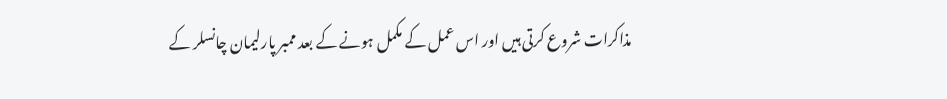مذاکرات شروع کرتی ہیں اور اس عمل کے مکمل ہونے کے بعد ممبر پارلیمان چانسلر کے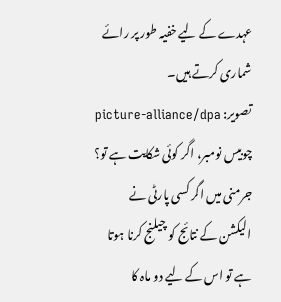عہدے کے لیے خفیہ طور پر رائے شماری کرتے ہیں۔
تصویر: picture-alliance/dpa
چوبیس نومبر، اگر کوئی شکایت ہے تو؟
جرمنی میں اگر کسی پارٹی نے الیکشن کے نتائج کو چیلنج کرنا ہوتا ہے تو اس کے لیے دو ماہ کا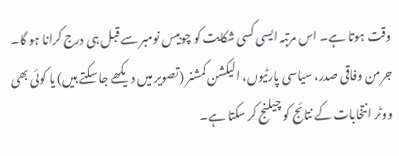وقت ہوتا ہے۔ اس مرتبہ ایسی کسی شکایت کو چوبیس نومبر سے قبل ہی درج کرانا ہو گا۔ جرمن وفاقی صدر، سیاسی پارٹیوں، الیکشن کمشنر (تصویر میں دیکھے جا سکتے ہیں) یا کوئی بھی ووٹر انتخابات کے نتائج کو چیلنج کر سکتا ہے۔